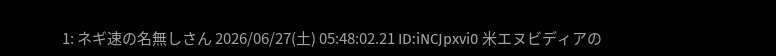1: ネギ速の名無しさん 2026/06/27(土) 05:48:02.21 ID:iNCJpxvi0 米エヌビディアの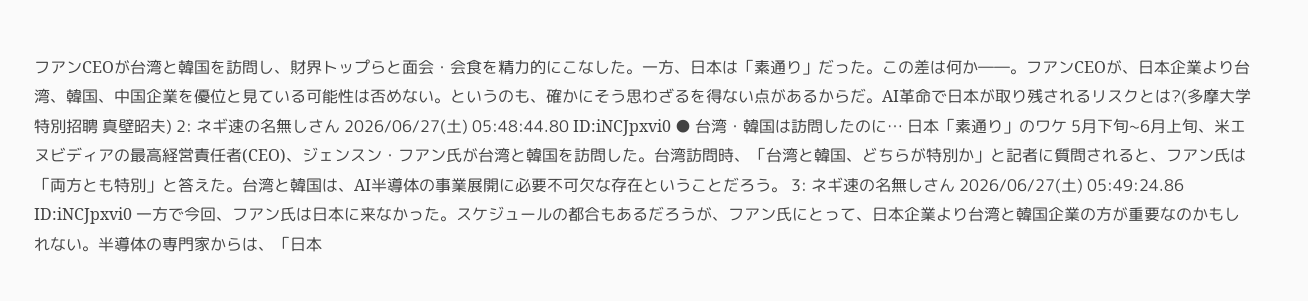フアンCEOが台湾と韓国を訪問し、財界トップらと面会・会食を精力的にこなした。一方、日本は「素通り」だった。この差は何か――。フアンCEOが、日本企業より台湾、韓国、中国企業を優位と見ている可能性は否めない。というのも、確かにそう思わざるを得ない点があるからだ。AI革命で日本が取り残されるリスクとは?(多摩大学特別招聘 真壁昭夫) 2: ネギ速の名無しさん 2026/06/27(土) 05:48:44.80 ID:iNCJpxvi0 ● 台湾・韓国は訪問したのに… 日本「素通り」のワケ 5月下旬~6月上旬、米エヌビディアの最高経営責任者(CEO)、ジェンスン・フアン氏が台湾と韓国を訪問した。台湾訪問時、「台湾と韓国、どちらが特別か」と記者に質問されると、フアン氏は「両方とも特別」と答えた。台湾と韓国は、AI半導体の事業展開に必要不可欠な存在ということだろう。 3: ネギ速の名無しさん 2026/06/27(土) 05:49:24.86 ID:iNCJpxvi0 一方で今回、フアン氏は日本に来なかった。スケジュールの都合もあるだろうが、フアン氏にとって、日本企業より台湾と韓国企業の方が重要なのかもしれない。半導体の専門家からは、「日本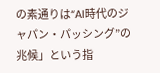の素通りは“AI時代のジャパン・パッシング”の兆候」という指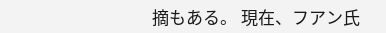摘もある。 現在、フアン氏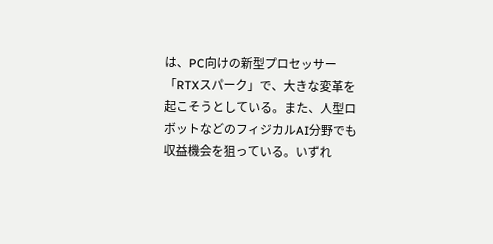は、PC向けの新型プロセッサー「RTXスパーク」で、大きな変革を起こそうとしている。また、人型ロボットなどのフィジカルAI分野でも収益機会を狙っている。いずれ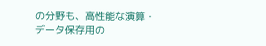の分野も、高性能な演算・データ保存用の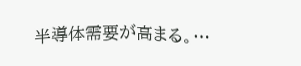半導体需要が高まる。…